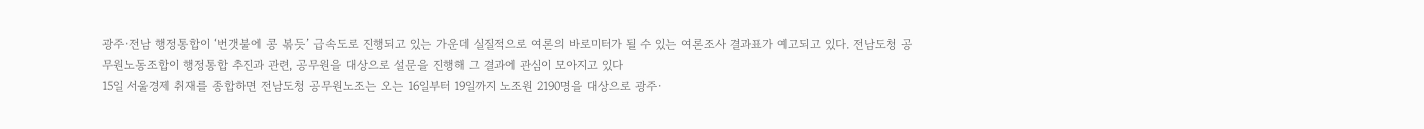광주·전남 행정통합이 ‘번갯불에 콩 볶듯’ 급속도로 진행되고 있는 가운데 실질적으로 여론의 바로미터가 될 수 있는 여론조사 결과표가 예고되고 있다. 전남도청 공무원노동조합이 행정통합 추진과 관련, 공무원을 대상으로 설문을 진행해 그 결과에 관심이 모아지고 있다
15일 서울경제 취재를 종합하면 전남도청 공무원노조는 오는 16일부터 19일까지 노조원 2190명을 대상으로 광주·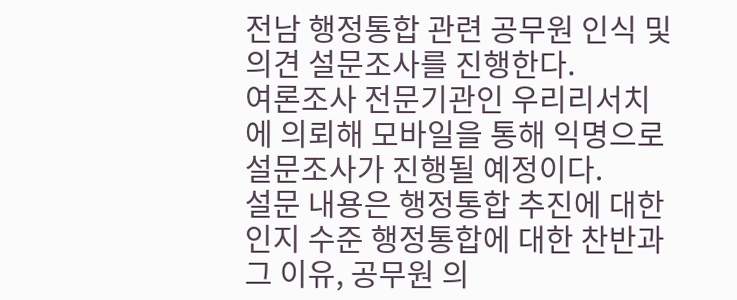전남 행정통합 관련 공무원 인식 및 의견 설문조사를 진행한다.
여론조사 전문기관인 우리리서치에 의뢰해 모바일을 통해 익명으로 설문조사가 진행될 예정이다.
설문 내용은 행정통합 추진에 대한 인지 수준 행정통합에 대한 찬반과 그 이유, 공무원 의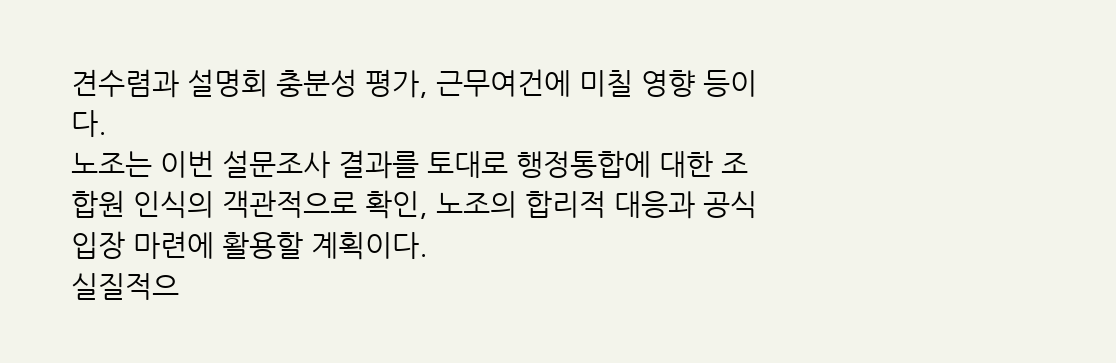견수렴과 설명회 충분성 평가, 근무여건에 미칠 영향 등이다.
노조는 이번 설문조사 결과를 토대로 행정통합에 대한 조합원 인식의 객관적으로 확인, 노조의 합리적 대응과 공식 입장 마련에 활용할 계획이다.
실질적으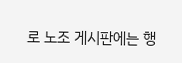로 노조 게시판에는 행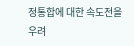정통합에 대한 속도전을 우려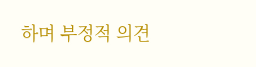하며 부정적 의견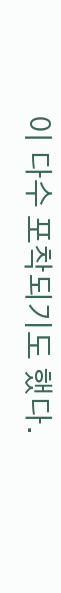이 다수 포착되기도 했다.